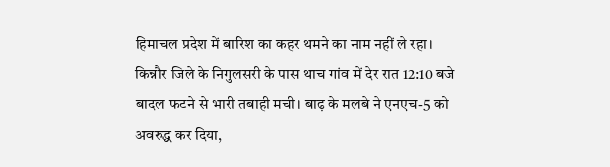हिमाचल प्रदेश में बारिश का कहर थमने का नाम नहीं ले रहा। किन्नौर जिले के निगुलसरी के पास थाच गांव में देर रात 12:10 बजे बादल फटने से भारी तबाही मची। बाढ़ के मलबे ने एनएच-5 को अवरुद्ध कर दिया,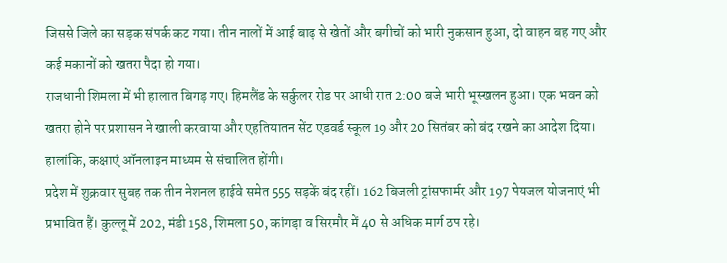जिससे जिले का सड़क संपर्क कट गया। तीन नालों में आई बाढ़ से खेतों और बगीचों को भारी नुकसान हुआ, दो वाहन बह गए और कई मकानों को खतरा पैदा हो गया।
राजधानी शिमला में भी हालात बिगड़ गए। हिमलैंड के सर्कुलर रोड पर आधी रात 2:00 बजे भारी भूस्खलन हुआ। एक भवन को खतरा होने पर प्रशासन ने खाली करवाया और एहतियातन सेंट एडवर्ड स्कूल 19 और 20 सितंबर को बंद रखने का आदेश दिया। हालांकि, कक्षाएं ऑनलाइन माध्यम से संचालित होंगी।
प्रदेश में शुक्रवार सुबह तक तीन नेशनल हाईवे समेत 555 सड़कें बंद रहीं। 162 बिजली ट्रांसफार्मर और 197 पेयजल योजनाएं भी प्रभावित हैं। कुल्लू में 202, मंडी 158, शिमला 50, कांगड़ा व सिरमौर में 40 से अधिक मार्ग ठप रहे।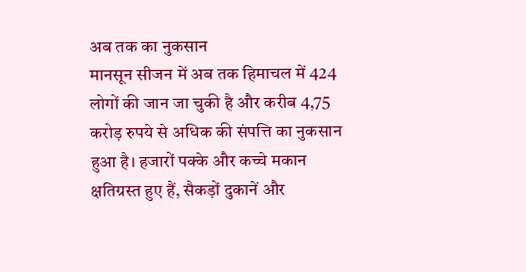अब तक का नुकसान
मानसून सीजन में अब तक हिमाचल में 424 लोगों की जान जा चुकी है और करीब 4,75 करोड़ रुपये से अधिक की संपत्ति का नुकसान हुआ है। हजारों पक्के और कच्चे मकान क्षतिग्रस्त हुए हैं, सैकड़ों दुकानें और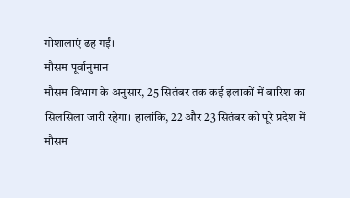गोशालाएं ढह गईं।
मौसम पूर्वानुमान
मौसम विभाग के अनुसार, 25 सितंबर तक कई इलाकों में बारिश का सिलसिला जारी रहेगा। हालांकि, 22 और 23 सितंबर को पूरे प्रदेश में मौसम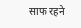साफ रहने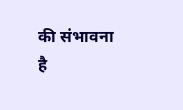की संभावना है